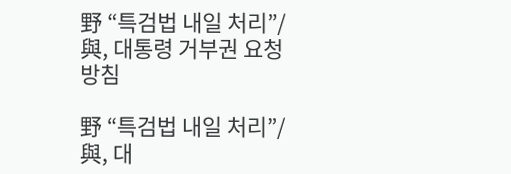野 “특검법 내일 처리”/ 與, 대통령 거부권 요청방침

野 “특검법 내일 처리”/ 與, 대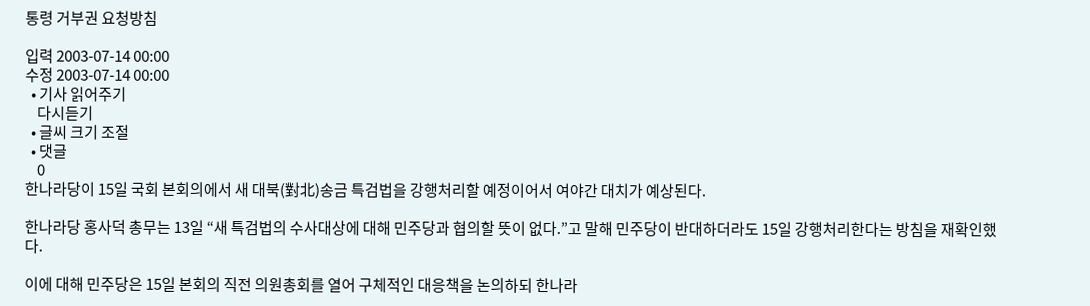통령 거부권 요청방침

입력 2003-07-14 00:00
수정 2003-07-14 00:00
  • 기사 읽어주기
    다시듣기
  • 글씨 크기 조절
  • 댓글
    0
한나라당이 15일 국회 본회의에서 새 대북(對北)송금 특검법을 강행처리할 예정이어서 여야간 대치가 예상된다.

한나라당 홍사덕 총무는 13일 “새 특검법의 수사대상에 대해 민주당과 협의할 뜻이 없다.”고 말해 민주당이 반대하더라도 15일 강행처리한다는 방침을 재확인했다.

이에 대해 민주당은 15일 본회의 직전 의원총회를 열어 구체적인 대응책을 논의하되 한나라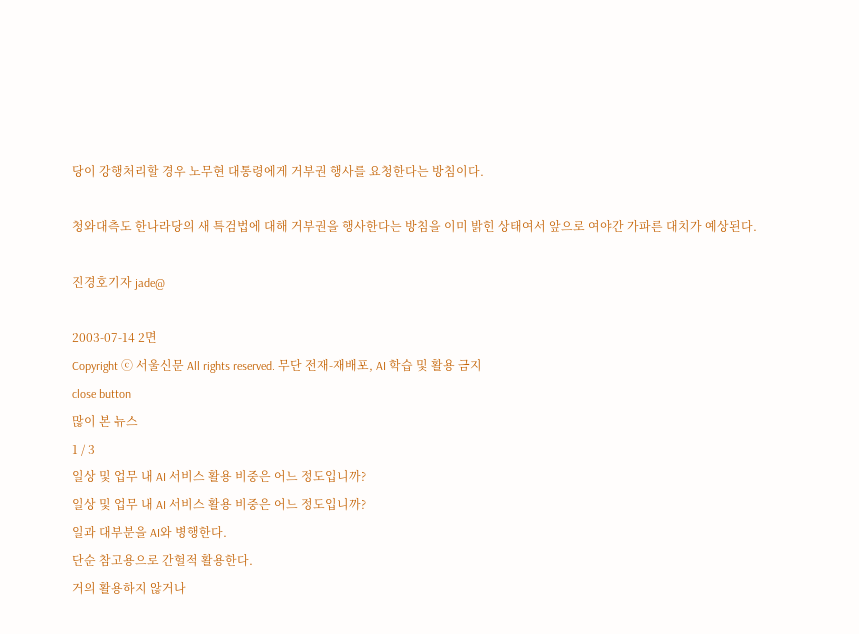당이 강행처리할 경우 노무현 대통령에게 거부권 행사를 요청한다는 방침이다.

청와대측도 한나라당의 새 특검법에 대해 거부권을 행사한다는 방침을 이미 밝힌 상태여서 앞으로 여야간 가파른 대치가 예상된다.

진경호기자 jade@

2003-07-14 2면
Copyright ⓒ 서울신문 All rights reserved. 무단 전재-재배포, AI 학습 및 활용 금지
close button
많이 본 뉴스
1 / 3
일상 및 업무 내 AI 서비스 활용 비중은 어느 정도입니까?
일상 및 업무 내 AI 서비스 활용 비중은 어느 정도입니까?
일과 대부분을 AI와 병행한다.
단순 참고용으로 간헐적 활용한다.
거의 활용하지 않거나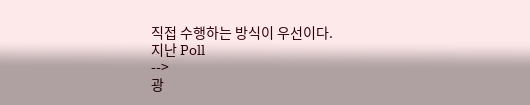직접 수행하는 방식이 우선이다.
지난 Poll
-->
광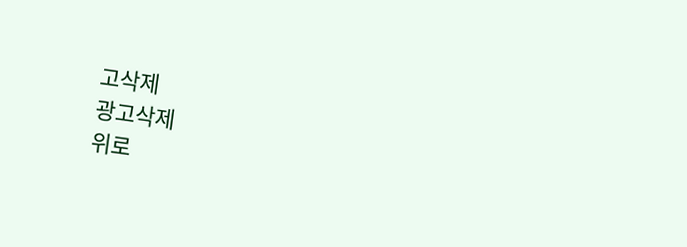고삭제
광고삭제
위로